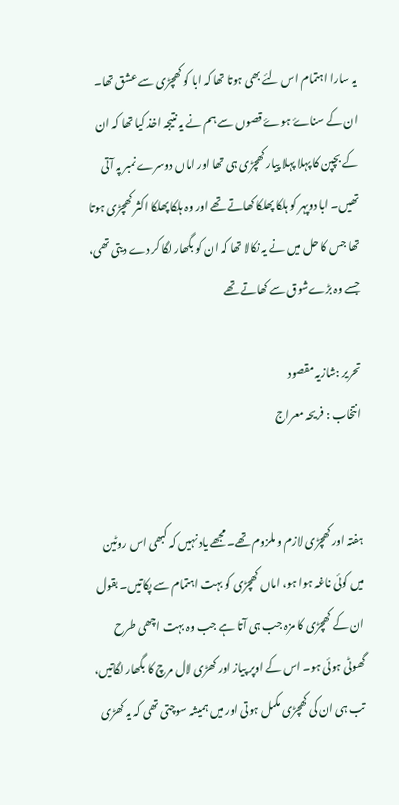یہ سارا اہتمام اس لئے بھی ہوتا تھا کہ ابا کو کھچڑی سے عشق تھا۔ ان کے سناۓ ہوۓ قصوں سے ہم نے یہ نتیجہ اخذ کیا تھا کہ ان کے بچپن کا پہلا پہلا پیار کھچڑی ہی تھا اور اماں دوسرے نمبر پہ آتی تھیں۔ ابا دوپہر کو ہلکا پھلکا کھاتے تھے اور وہ ہلکا پھلکا اکثر کھچڑی ہوتا تھا جس کا حل میں نے یہ نکالا تھا کہ ان کو بگھار لگا کر دے دیتی تھی، جسے وہ بڑےشوق سے کھاتے تھے

تحریر :شازیہ مقصود
انتخاب : فریحہ معراج


ہفتہ اور کھچڑی لازم و ملزوم تھے۔ مجھے یاد نہیں کہ کبھی اس روٹین میں کوئی ناغہ ہوا ہو، اماں کھچڑی کو بہت اہتمام سے پکاتیں۔ بقول ان کے کھچڑی کا مزہ جب ہی آتا ہے جب وہ بہت اچھی طرح گھوٹی ہوئی ہو۔ اس کے اوپر پیاز اور کھڑی لال مرچ کا بگھار لگاتیں، تب ہی ان کی کھچڑی مکمل ہوتی اور میں ہمیشہ سوچتی تھی کہ یہ کھڑی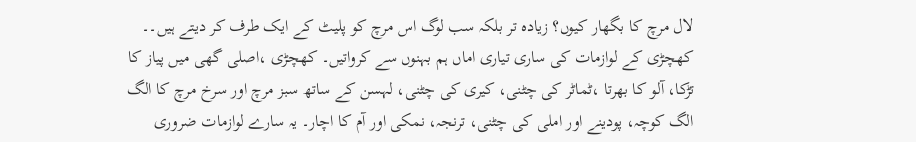لال مرچ کا بگھار کیوں؟ زیادہ تر بلکہ سب لوگ اس مرچ کو پلیٹ کے ایک طرف کر دیتے ہیں۔۔ کھچڑی کے لوازمات کی ساری تیاری اماں ہم بہنوں سے کرواتیں۔ کھچڑی ،اصلی گھی میں پیاز کا تڑکا، آلو کا بھرتا ،ٹماٹر کی چٹنی، کیری کی چٹنی، لہسن کے ساتھ سبز مرچ اور سرخ مرچ کا الگ الگ کوچہ، پودینے اور املی کی چٹنی، ترنجہ، نمکی اور آم کا اچار۔ یہ سارے لوازمات ضروری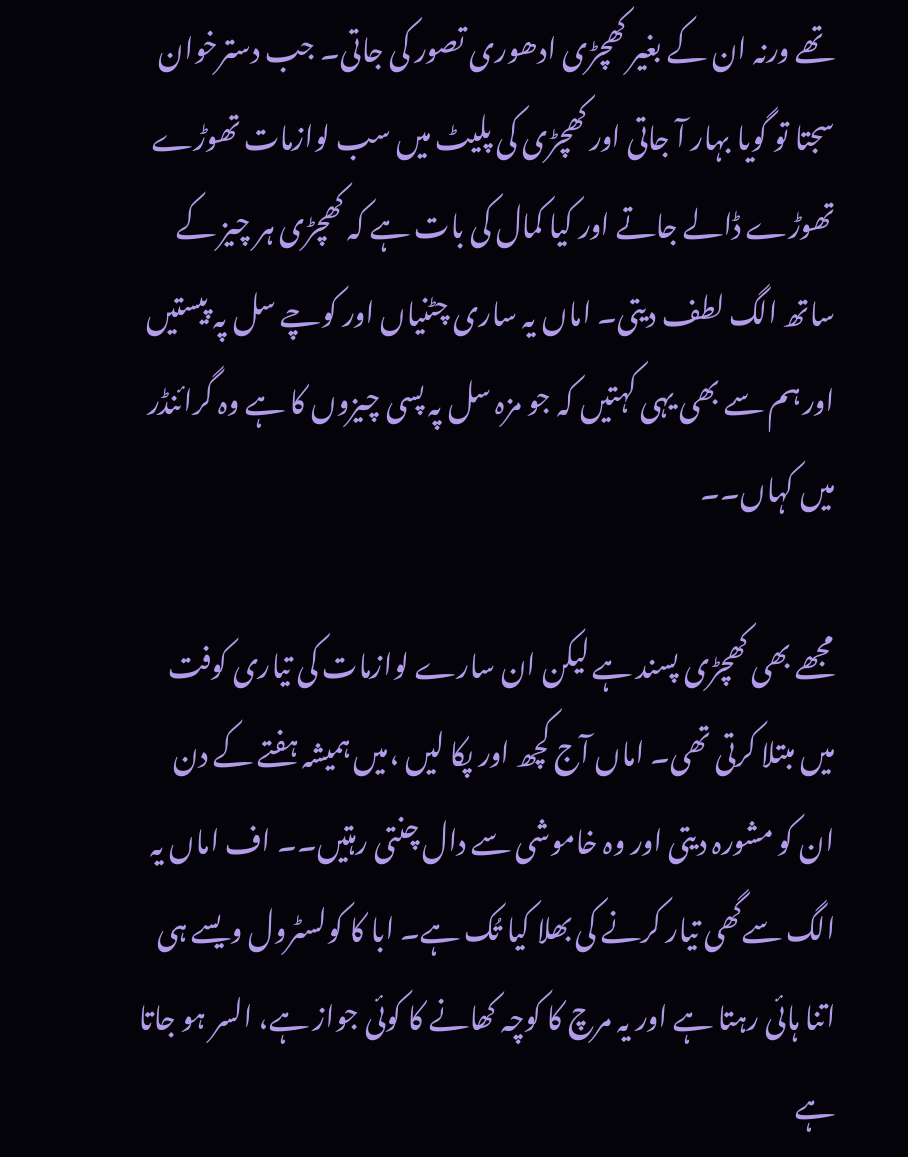تھے ورنہ ان کے بغیر کھچڑی ادھوری تصور کی جاتی۔ جب دسترخوان سجتا تو گویا بہار آ جاتی اور کھچڑی کی پلیٹ میں سب لوازمات تھوڑے تھوڑے ڈالے جاتے اور کیا کمال کی بات ہے کہ کھچڑی ہر چیز کے ساتھ الگ لطف دیتی۔ اماں یہ ساری چٹنیاں اور کوچے سل پہ پیستیں اور ہم سے بھی یہی کہتیں کہ جو مزہ سل پہ پسی چیزوں کا ہے وہ گرائنڈر میں کہاں۔۔

مجھے بھی کھچڑی پسند ہے لیکن ان سارے لوازمات کی تیاری کوفت میں مبتلا کرتی تھی۔ اماں آج کچھ اور پکا لیں ،میں ہمیشہ ہفتے کے دن ان کو مشورہ دیتی اور وہ خاموشی سے دال چنتی رہتیں۔۔ اف اماں یہ الگ سےگھی تیار کرنے کی بھلا کیا تُک ہے۔ ابا کا کولسٹرول ویسے ہی اتنا ہائی رہتا ہے اور یہ مرچ کا کوچہ کھانے کا کوئی جواز ہے، السر ہو جاتا ہے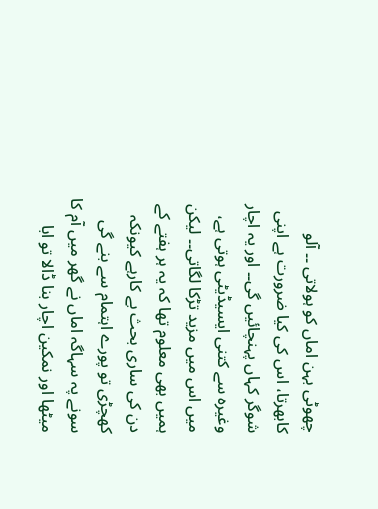چھوٹی بہن اماں کو ہولاتی ۔۔ آلو کابھرتا، اس کی کیا ضرورت ہے اپنی شوگر کہاں پہنچائیں گی۔۔ اور یہ اچار وغیرہ سے کتنی ایسیڈیٹی ہوتی ہے، میں اس میں مزید تڑکا لگاتی۔۔ لیکن ہمیں بھی معلوم تھا کہ یہ ہر ہفتے کے دن کی ساری بحث بے کارہے کیونکہ کھچڑی تو پورے اہتمام سے بنے گی سونے پہ سہاگہ اماں نے گھر میں آم کا میٹھا اور نمکین اچار بنا ڈالا تو ابا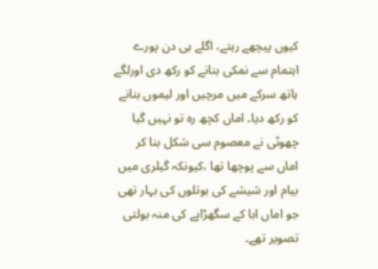کیوں پیچھے رہتے، اگلے ہی دن پورے اہتمام سے نمکی بنانے کو رکھ دی اورلگے ہاتھ سرکے میں مرچیں اور لیموں بنانے کو رکھ دیا۔ اماں کچھ رہ تو نہیں گیا چھوٹی نے معصوم سی شکل بنا کر اماں سے پوچھا تھا ،کیونکہ گیلری میں بیام اور شیشے کی بوتلوں کی بہار تھی جو اماں ابا کے سگھڑاپے کی منہ بولتی تصویر تھے۔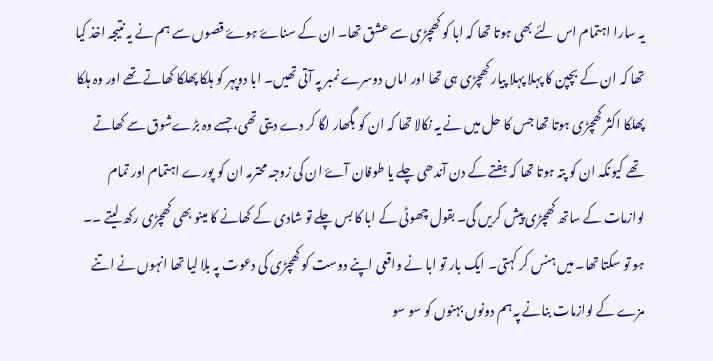یہ سارا اہتمام اس لئے بھی ہوتا تھا کہ ابا کو کھچڑی سے عشق تھا۔ ان کے سناۓ ہوۓ قصوں سے ہم نے یہ نتیجہ اخذ کیا تھا کہ ان کے بچپن کا پہلا پہلا پیار کھچڑی ہی تھا اور اماں دوسرے نمبر پہ آتی تھیں۔ ابا دوپہر کو ہلکا پھلکا کھاتے تھے اور وہ ہلکا پھلکا اکثر کھچڑی ہوتا تھا جس کا حل میں نے یہ نکالا تھا کہ ان کو بگھار لگا کر دے دیتی تھی، جسے وہ بڑےشوق سے کھاتے تھے کیونکہ ان کو پتہ ہوتا تھا کہ ہفتے کے دن آندھی چلے یا طوفان آۓ ان کی زوجہ محترمہ ان کو پورے اہتمام اور تمام لوازمات کے ساتھ کھچڑی پیش کریں گی۔ بقول چھوٹی کے ابا کا بس چلے تو شادی کے کھانے کا مینو بھی کھچڑی رکھ لیتے ۔۔ ہو تو سکتا تھا۔ میں ہنس کر کہتی۔ ایک بار تو ابا نے واقعی اپنے دوست کو کھچڑی کی دعوت پہ بلا لیا تھا انہوں نے اتنے مزے کے لوازمات بنانے پہ ہم دونوں بہنوں کو سو سو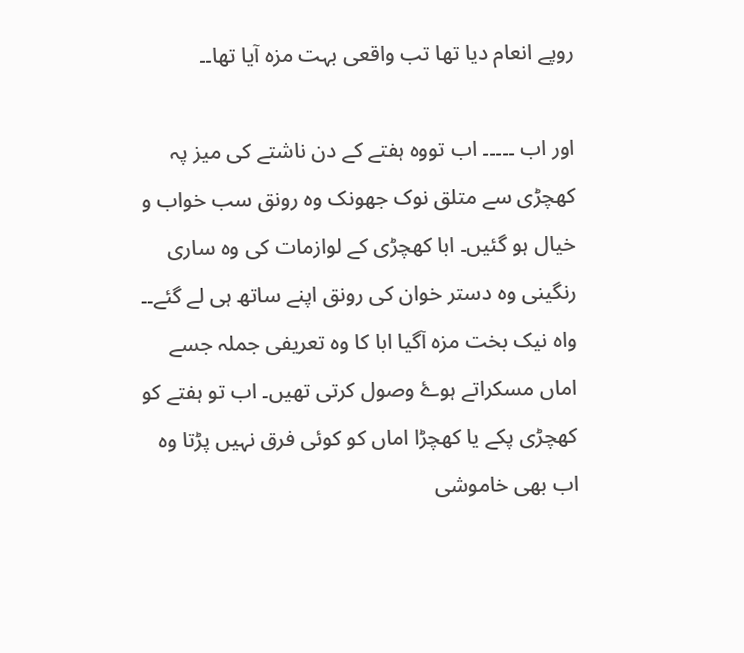روپے انعام دیا تھا تب واقعی بہت مزہ آیا تھا۔۔

اور اب ۔۔۔۔۔ اب تووہ ہفتے کے دن ناشتے کی میز پہ کھچڑی سے متلق نوک جھونک وہ رونق سب خواب و خیال ہو گئیں۔ ابا کھچڑی کے لوازمات کی وہ ساری رنگینی وہ دستر خوان کی رونق اپنے ساتھ ہی لے گئے۔۔ واہ نیک بخت مزہ آگیا ابا کا وہ تعریفی جملہ جسے اماں مسکراتے ہوۓ وصول کرتی تھیں۔ اب تو ہفتے کو کھچڑی پکے یا کھچڑا اماں کو کوئی فرق نہیں پڑتا وہ اب بھی خاموشی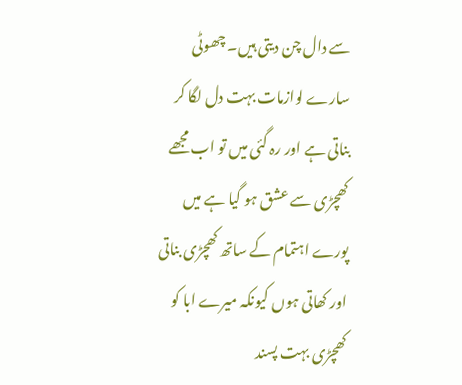سے دال چن دیتی ہیں۔ چھوٹی سارے لوازمات بہت دل لگا کر بناتی ہے اور رہ گئی میں تو اب مجھے کھچڑی سے عشق ہو گیا ہے میں پورے اہتمام کے ساتھ کھچڑی بناتی اور کھاتی ہوں کیونکہ میرے ابا کو کھچڑی بہت پسند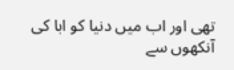تھی اور اب میں دنیا کو ابا کی آنکھوں سے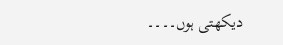دیکھتی ہوں۔۔۔۔